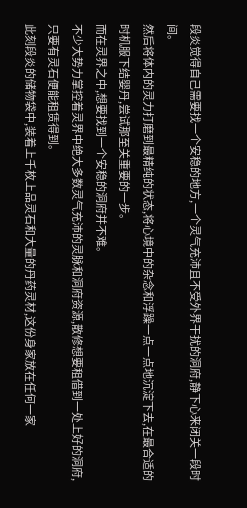段炎觉得自己需要找一个安稳的地方,一个灵气充沛且不受外界干扰的洞府,静下心来闭关一段时间。
然后将体内的灵力打磨到最精纯的状态,将心境中的杂念和浮躁一点一点地沉淀下去,在最合适的时机服下结婴丹,尝试那至关重要的一步。
而在灵界之中,想要找到一个安稳的洞府并不难。
不少大势力掌控着灵界中绝大多数灵气充沛的灵脉和洞府资源,散修想要租借到一处上好的洞府,只要有灵石便能租赁得到。
此刻段炎的储物袋中,装着上千枚上品灵石和大量的丹药灵材,这份身家放在任何一家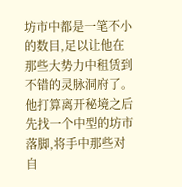坊市中都是一笔不小的数目,足以让他在那些大势力中租赁到不错的灵脉洞府了。
他打算离开秘境之后先找一个中型的坊市落脚,将手中那些对自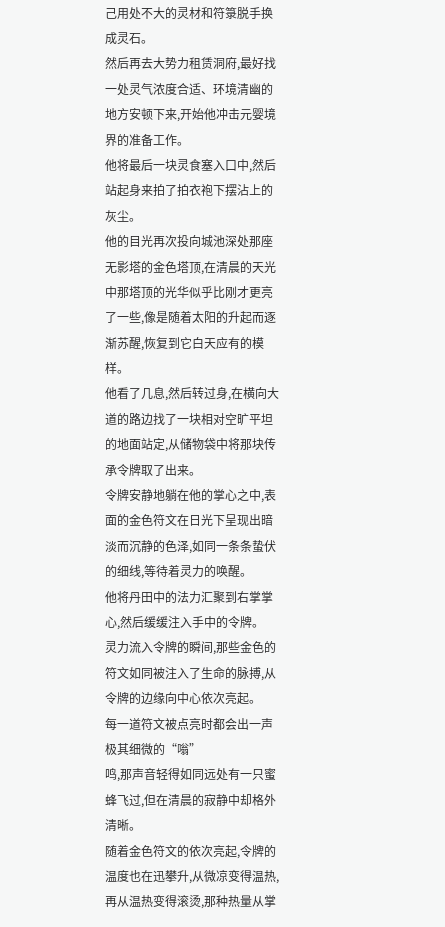己用处不大的灵材和符箓脱手换成灵石。
然后再去大势力租赁洞府,最好找一处灵气浓度合适、环境清幽的地方安顿下来,开始他冲击元婴境界的准备工作。
他将最后一块灵食塞入口中,然后站起身来拍了拍衣袍下摆沾上的灰尘。
他的目光再次投向城池深处那座无影塔的金色塔顶,在清晨的天光中那塔顶的光华似乎比刚才更亮了一些,像是随着太阳的升起而逐渐苏醒,恢复到它白天应有的模样。
他看了几息,然后转过身,在横向大道的路边找了一块相对空旷平坦的地面站定,从储物袋中将那块传承令牌取了出来。
令牌安静地躺在他的掌心之中,表面的金色符文在日光下呈现出暗淡而沉静的色泽,如同一条条蛰伏的细线,等待着灵力的唤醒。
他将丹田中的法力汇聚到右掌掌心,然后缓缓注入手中的令牌。
灵力流入令牌的瞬间,那些金色的符文如同被注入了生命的脉搏,从令牌的边缘向中心依次亮起。
每一道符文被点亮时都会出一声极其细微的“嗡”
鸣,那声音轻得如同远处有一只蜜蜂飞过,但在清晨的寂静中却格外清晰。
随着金色符文的依次亮起,令牌的温度也在迅攀升,从微凉变得温热,再从温热变得滚烫,那种热量从掌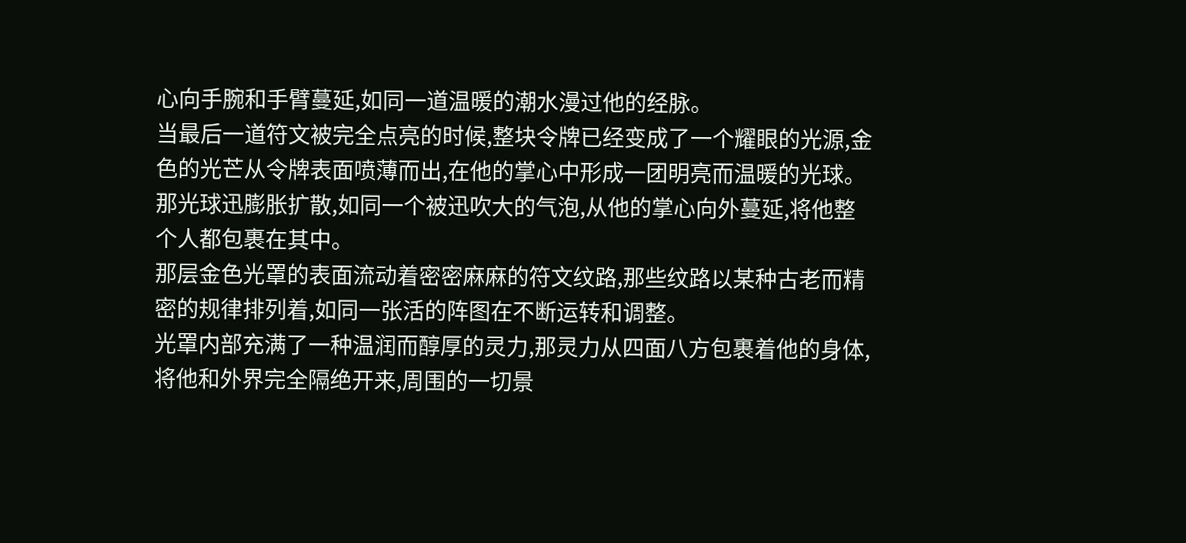心向手腕和手臂蔓延,如同一道温暖的潮水漫过他的经脉。
当最后一道符文被完全点亮的时候,整块令牌已经变成了一个耀眼的光源,金色的光芒从令牌表面喷薄而出,在他的掌心中形成一团明亮而温暖的光球。
那光球迅膨胀扩散,如同一个被迅吹大的气泡,从他的掌心向外蔓延,将他整个人都包裹在其中。
那层金色光罩的表面流动着密密麻麻的符文纹路,那些纹路以某种古老而精密的规律排列着,如同一张活的阵图在不断运转和调整。
光罩内部充满了一种温润而醇厚的灵力,那灵力从四面八方包裹着他的身体,将他和外界完全隔绝开来,周围的一切景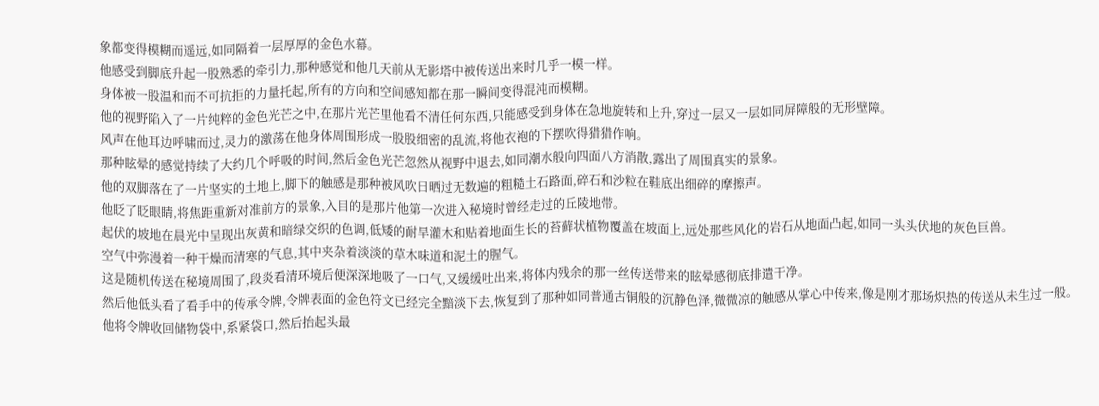象都变得模糊而遥远,如同隔着一层厚厚的金色水幕。
他感受到脚底升起一股熟悉的牵引力,那种感觉和他几天前从无影塔中被传送出来时几乎一模一样。
身体被一股温和而不可抗拒的力量托起,所有的方向和空间感知都在那一瞬间变得混沌而模糊。
他的视野陷入了一片纯粹的金色光芒之中,在那片光芒里他看不清任何东西,只能感受到身体在急地旋转和上升,穿过一层又一层如同屏障般的无形壁障。
风声在他耳边呼啸而过,灵力的激荡在他身体周围形成一股股细密的乱流,将他衣袍的下摆吹得猎猎作响。
那种眩晕的感觉持续了大约几个呼吸的时间,然后金色光芒忽然从视野中退去,如同潮水般向四面八方消散,露出了周围真实的景象。
他的双脚落在了一片坚实的土地上,脚下的触感是那种被风吹日晒过无数遍的粗糙土石路面,碎石和沙粒在鞋底出细碎的摩擦声。
他眨了眨眼睛,将焦距重新对准前方的景象,入目的是那片他第一次进入秘境时曾经走过的丘陵地带。
起伏的坡地在晨光中呈现出灰黄和暗绿交织的色调,低矮的耐旱灌木和贴着地面生长的苔藓状植物覆盖在坡面上,远处那些风化的岩石从地面凸起,如同一头头伏地的灰色巨兽。
空气中弥漫着一种干燥而清寒的气息,其中夹杂着淡淡的草木味道和泥土的腥气。
这是随机传送在秘境周围了,段炎看清环境后便深深地吸了一口气,又缓缓吐出来,将体内残余的那一丝传送带来的眩晕感彻底排遣干净。
然后他低头看了看手中的传承令牌,令牌表面的金色符文已经完全黯淡下去,恢复到了那种如同普通古铜般的沉静色泽,微微凉的触感从掌心中传来,像是刚才那场炽热的传送从未生过一般。
他将令牌收回储物袋中,系紧袋口,然后抬起头最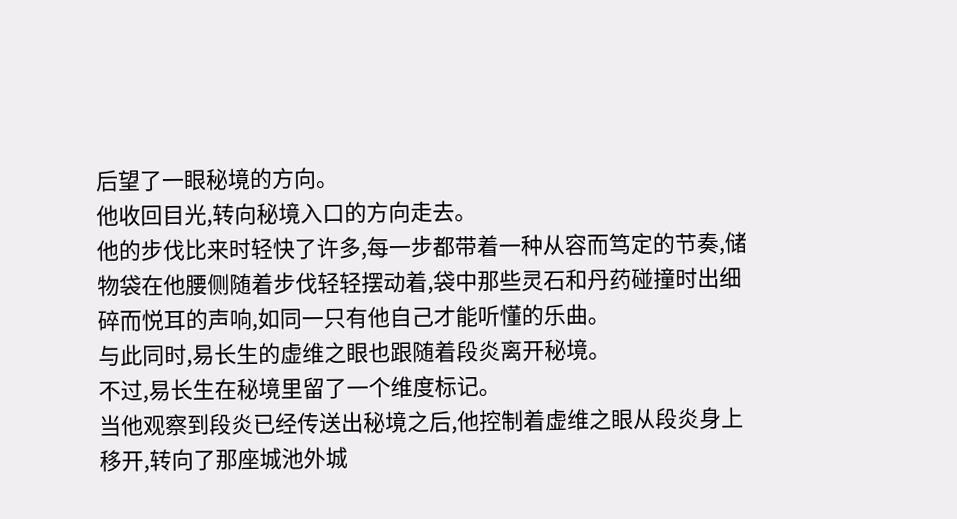后望了一眼秘境的方向。
他收回目光,转向秘境入口的方向走去。
他的步伐比来时轻快了许多,每一步都带着一种从容而笃定的节奏,储物袋在他腰侧随着步伐轻轻摆动着,袋中那些灵石和丹药碰撞时出细碎而悦耳的声响,如同一只有他自己才能听懂的乐曲。
与此同时,易长生的虚维之眼也跟随着段炎离开秘境。
不过,易长生在秘境里留了一个维度标记。
当他观察到段炎已经传送出秘境之后,他控制着虚维之眼从段炎身上移开,转向了那座城池外城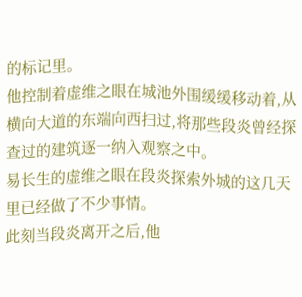的标记里。
他控制着虚维之眼在城池外围缓缓移动着,从横向大道的东端向西扫过,将那些段炎曾经探查过的建筑逐一纳入观察之中。
易长生的虚维之眼在段炎探索外城的这几天里已经做了不少事情。
此刻当段炎离开之后,他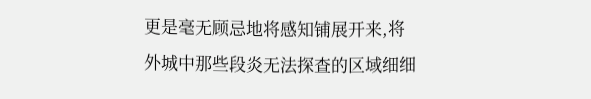更是毫无顾忌地将感知铺展开来,将外城中那些段炎无法探查的区域细细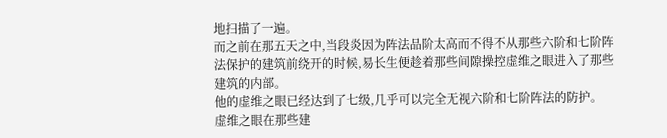地扫描了一遍。
而之前在那五天之中,当段炎因为阵法品阶太高而不得不从那些六阶和七阶阵法保护的建筑前绕开的时候,易长生便趁着那些间隙操控虚维之眼进入了那些建筑的内部。
他的虚维之眼已经达到了七级,几乎可以完全无视六阶和七阶阵法的防护。
虚维之眼在那些建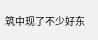筑中现了不少好东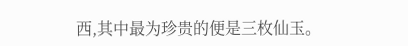西,其中最为珍贵的便是三枚仙玉。